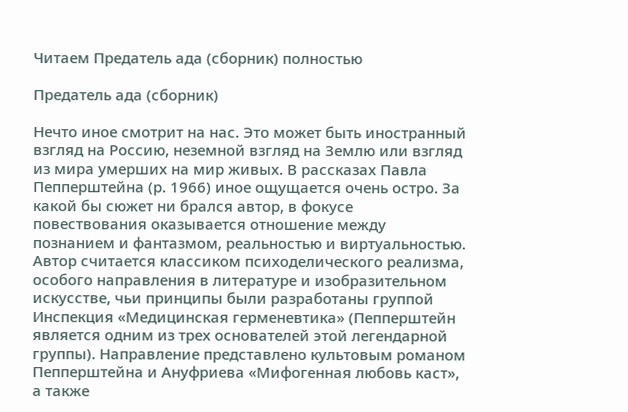Читаем Предатель ада (сборник) полностью

Предатель ада (сборник)

Нечто иное смотрит на нас. Это может быть иностранный взгляд на Россию, неземной взгляд на Землю или взгляд из мира умерших на мир живых. В рассказах Павла Пепперштейна (р. 1966) иное ощущается очень остро. За какой бы сюжет ни брался автор, в фокусе повествования оказывается отношение между познанием и фантазмом, реальностью и виртуальностью. Автор считается классиком психоделического реализма, особого направления в литературе и изобразительном искусстве, чьи принципы были разработаны группой Инспекция «Медицинская герменевтика» (Пепперштейн является одним из трех основателей этой легендарной группы). Направление представлено культовым романом Пепперштейна и Ануфриева «Мифогенная любовь каст», а также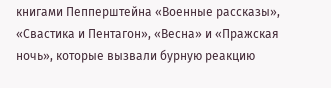книгами Пепперштейна «Военные рассказы», «Свастика и Пентагон», «Весна» и «Пражская ночь», которые вызвали бурную реакцию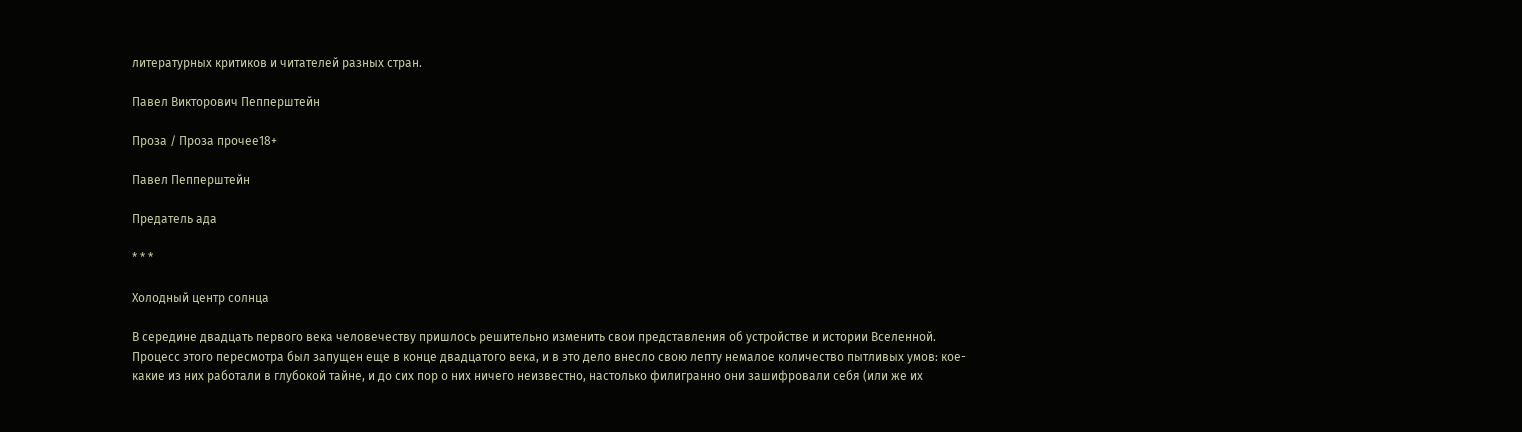литературных критиков и читателей разных стран.

Павел Викторович Пепперштейн

Проза / Проза прочее18+

Павел Пепперштейн

Предатель ада

* * *

Холодный центр солнца

В середине двадцать первого века человечеству пришлось решительно изменить свои представления об устройстве и истории Вселенной. Процесс этого пересмотра был запущен еще в конце двадцатого века, и в это дело внесло свою лепту немалое количество пытливых умов: кое-какие из них работали в глубокой тайне, и до сих пор о них ничего неизвестно, настолько филигранно они зашифровали себя (или же их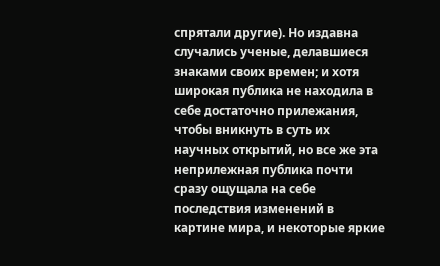спрятали другие). Но издавна случались ученые, делавшиеся знаками своих времен; и хотя широкая публика не находила в себе достаточно прилежания, чтобы вникнуть в суть их научных открытий, но все же эта неприлежная публика почти сразу ощущала на себе последствия изменений в картине мира, и некоторые яркие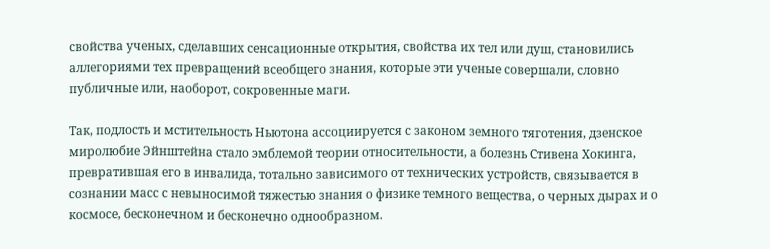свойства ученых, сделавших сенсационные открытия, свойства их тел или душ, становились аллегориями тех превращений всеобщего знания, которые эти ученые совершали, словно публичные или, наоборот, сокровенные маги.

Так, подлость и мстительность Ньютона ассоциируется с законом земного тяготения, дзенское миролюбие Эйнштейна стало эмблемой теории относительности, а болезнь Стивена Хокинга, превратившая его в инвалида, тотально зависимого от технических устройств, связывается в сознании масс с невыносимой тяжестью знания о физике темного вещества, о черных дырах и о космосе, бесконечном и бесконечно однообразном.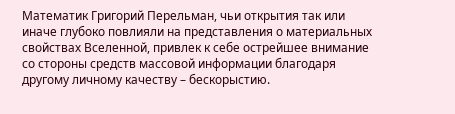Математик Григорий Перельман, чьи открытия так или иначе глубоко повлияли на представления о материальных свойствах Вселенной, привлек к себе острейшее внимание со стороны средств массовой информации благодаря другому личному качеству – бескорыстию.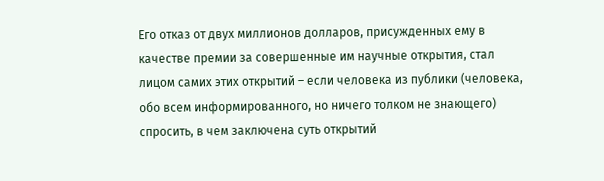Его отказ от двух миллионов долларов, присужденных ему в качестве премии за совершенные им научные открытия, стал лицом самих этих открытий – если человека из публики (человека, обо всем информированного, но ничего толком не знающего) спросить, в чем заключена суть открытий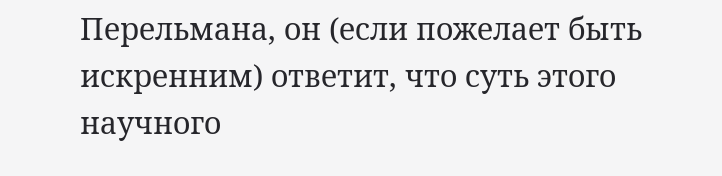Перельмана, он (если пожелает быть искренним) ответит, что суть этого научного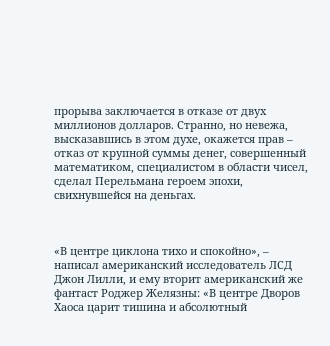прорыва заключается в отказе от двух миллионов долларов. Странно, но невежа, высказавшись в этом духе, окажется прав – отказ от крупной суммы денег, совершенный математиком, специалистом в области чисел, сделал Перельмана героем эпохи, свихнувшейся на деньгах.



«В центре циклона тихо и спокойно», – написал американский исследователь ЛСД Джон Лилли, и ему вторит американский же фантаст Роджер Желязны: «В центре Дворов Хаоса царит тишина и абсолютный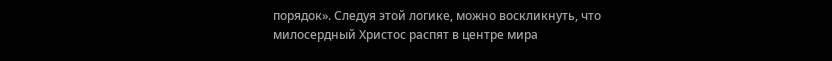порядок». Следуя этой логике, можно воскликнуть, что милосердный Христос распят в центре мира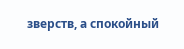зверств, а спокойный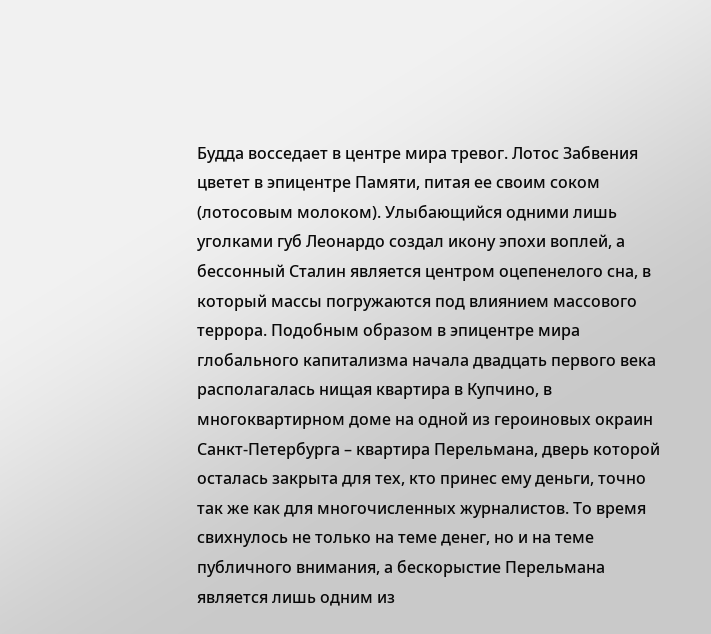Будда восседает в центре мира тревог. Лотос Забвения цветет в эпицентре Памяти, питая ее своим соком (лотосовым молоком). Улыбающийся одними лишь уголками губ Леонардо создал икону эпохи воплей, а бессонный Сталин является центром оцепенелого сна, в который массы погружаются под влиянием массового террора. Подобным образом в эпицентре мира глобального капитализма начала двадцать первого века располагалась нищая квартира в Купчино, в многоквартирном доме на одной из героиновых окраин Санкт-Петербурга – квартира Перельмана, дверь которой осталась закрыта для тех, кто принес ему деньги, точно так же как для многочисленных журналистов. То время свихнулось не только на теме денег, но и на теме публичного внимания, а бескорыстие Перельмана является лишь одним из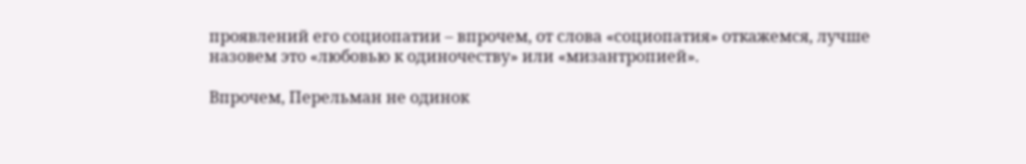проявлений его социопатии – впрочем, от слова «социопатия» откажемся, лучше назовем это «любовью к одиночеству» или «мизантропией».

Впрочем, Перельман не одинок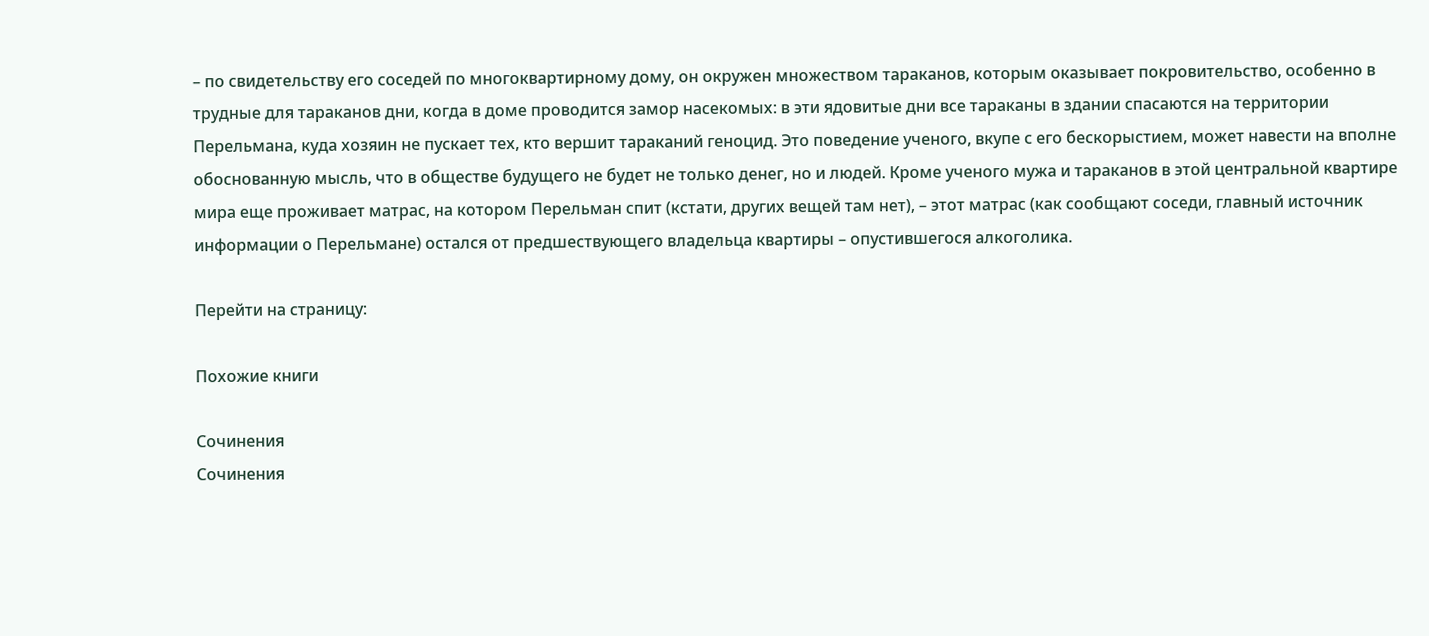– по свидетельству его соседей по многоквартирному дому, он окружен множеством тараканов, которым оказывает покровительство, особенно в трудные для тараканов дни, когда в доме проводится замор насекомых: в эти ядовитые дни все тараканы в здании спасаются на территории Перельмана, куда хозяин не пускает тех, кто вершит тараканий геноцид. Это поведение ученого, вкупе с его бескорыстием, может навести на вполне обоснованную мысль, что в обществе будущего не будет не только денег, но и людей. Кроме ученого мужа и тараканов в этой центральной квартире мира еще проживает матрас, на котором Перельман спит (кстати, других вещей там нет), – этот матрас (как сообщают соседи, главный источник информации о Перельмане) остался от предшествующего владельца квартиры – опустившегося алкоголика.

Перейти на страницу:

Похожие книги

Сочинения
Сочинения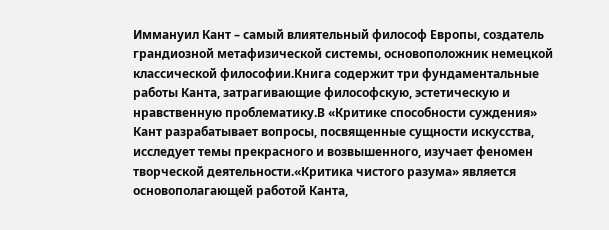Иммануил Кант – самый влиятельный философ Европы, создатель грандиозной метафизической системы, основоположник немецкой классической философии.Книга содержит три фундаментальные работы Канта, затрагивающие философскую, эстетическую и нравственную проблематику.В «Критике способности суждения» Кант разрабатывает вопросы, посвященные сущности искусства, исследует темы прекрасного и возвышенного, изучает феномен творческой деятельности.«Критика чистого разума» является основополагающей работой Канта,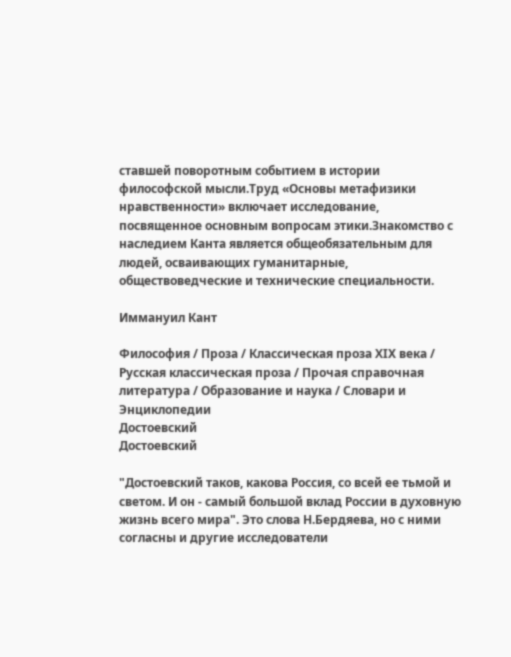ставшей поворотным событием в истории философской мысли.Труд «Основы метафизики нравственности» включает исследование, посвященное основным вопросам этики.Знакомство с наследием Канта является общеобязательным для людей, осваивающих гуманитарные, обществоведческие и технические специальности.

Иммануил Кант

Философия / Проза / Классическая проза ХIX века / Русская классическая проза / Прочая справочная литература / Образование и наука / Словари и Энциклопедии
Достоевский
Достоевский

"Достоевский таков, какова Россия, со всей ее тьмой и светом. И он - самый большой вклад России в духовную жизнь всего мира". Это слова Н.Бердяева, но с ними согласны и другие исследователи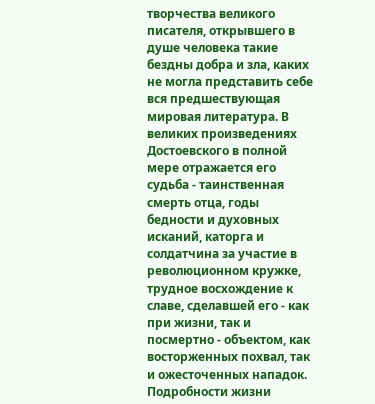творчества великого писателя, открывшего в душе человека такие бездны добра и зла, каких не могла представить себе вся предшествующая мировая литература. В великих произведениях Достоевского в полной мере отражается его судьба - таинственная смерть отца, годы бедности и духовных исканий, каторга и солдатчина за участие в революционном кружке, трудное восхождение к славе, сделавшей его - как при жизни, так и посмертно - объектом, как восторженных похвал, так и ожесточенных нападок. Подробности жизни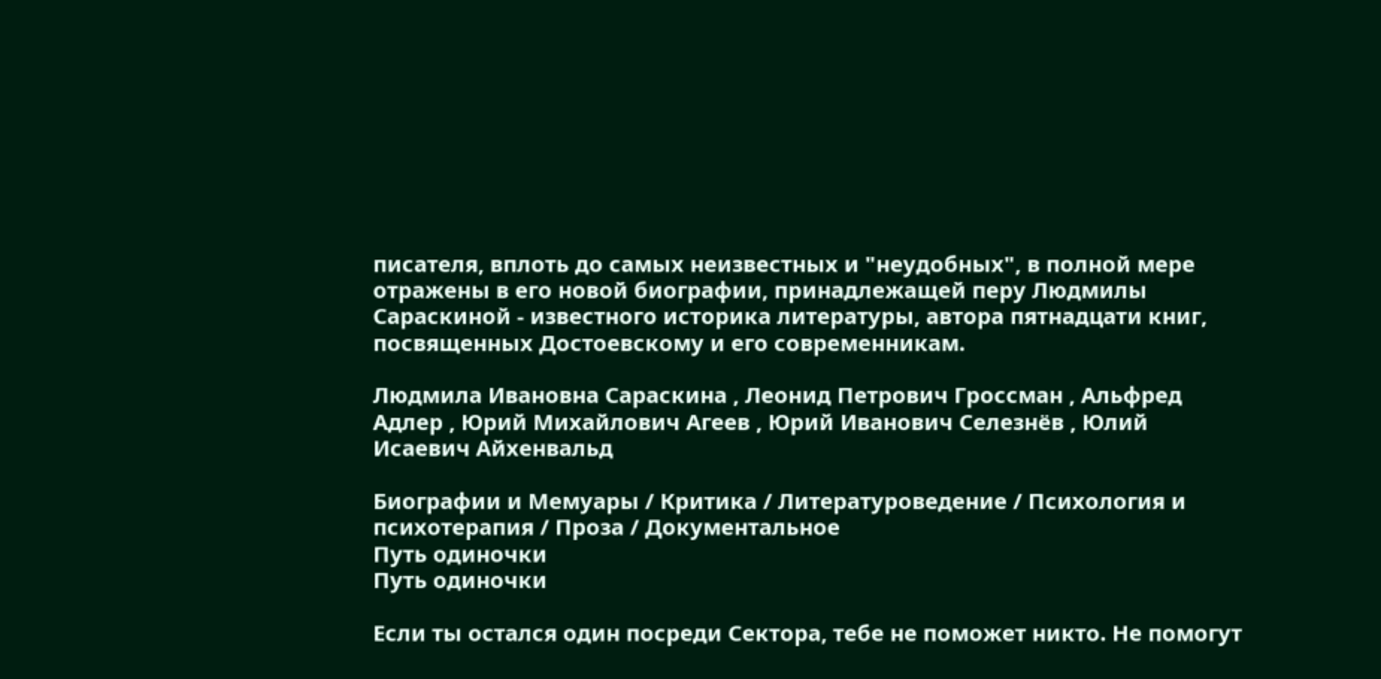писателя, вплоть до самых неизвестных и "неудобных", в полной мере отражены в его новой биографии, принадлежащей перу Людмилы Сараскиной - известного историка литературы, автора пятнадцати книг, посвященных Достоевскому и его современникам.

Людмила Ивановна Сараскина , Леонид Петрович Гроссман , Альфред Адлер , Юрий Михайлович Агеев , Юрий Иванович Селезнёв , Юлий Исаевич Айхенвальд

Биографии и Мемуары / Критика / Литературоведение / Психология и психотерапия / Проза / Документальное
Путь одиночки
Путь одиночки

Если ты остался один посреди Сектора, тебе не поможет никто. Не помогут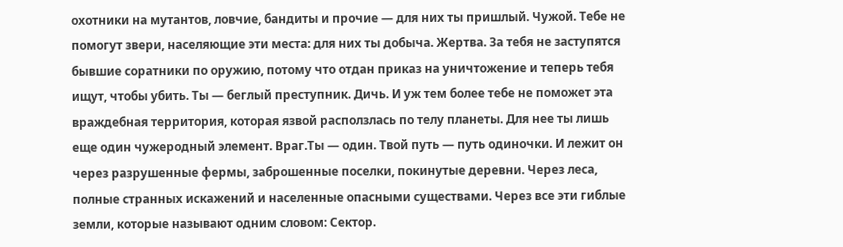охотники на мутантов, ловчие, бандиты и прочие — для них ты пришлый. Чужой. Тебе не помогут звери, населяющие эти места: для них ты добыча. Жертва. За тебя не заступятся бывшие соратники по оружию, потому что отдан приказ на уничтожение и теперь тебя ищут, чтобы убить. Ты — беглый преступник. Дичь. И уж тем более тебе не поможет эта враждебная территория, которая язвой расползлась по телу планеты. Для нее ты лишь еще один чужеродный элемент. Враг.Ты — один. Твой путь — путь одиночки. И лежит он через разрушенные фермы, заброшенные поселки, покинутые деревни. Через леса, полные странных искажений и населенные опасными существами. Через все эти гиблые земли, которые называют одним словом: Сектор.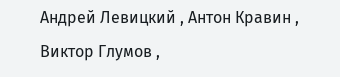Андрей Левицкий , Антон Кравин , Виктор Глумов ,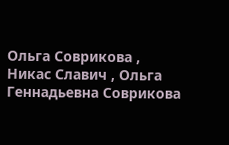Ольга Соврикова , Никас Славич , Ольга Геннадьевна Соврикова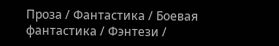Проза / Фантастика / Боевая фантастика / Фэнтези /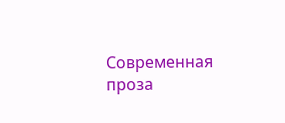Современная проза